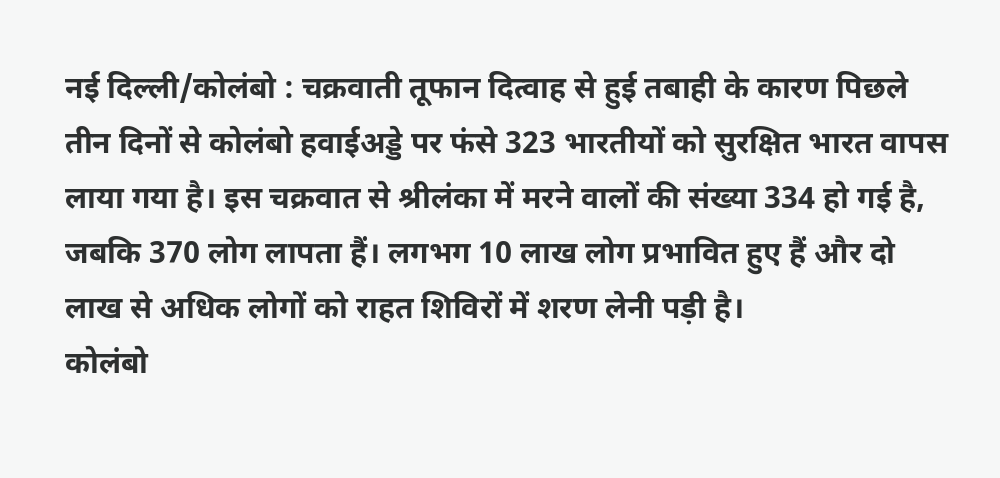नई दिल्ली/कोलंबो : चक्रवाती तूफान दित्वाह से हुई तबाही के कारण पिछले तीन दिनों से कोलंबो हवाईअड्डे पर फंसे 323 भारतीयों को सुरक्षित भारत वापस लाया गया है। इस चक्रवात से श्रीलंका में मरने वालों की संख्या 334 हो गई है, जबकि 370 लोग लापता हैं। लगभग 10 लाख लोग प्रभावित हुए हैं और दो लाख से अधिक लोगों को राहत शिविरों में शरण लेनी पड़ी है।
कोलंबो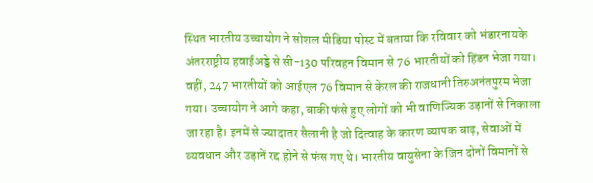स्थित भारतीय उच्चायोग ने सोशल मीडिया पोस्ट में बताया कि रविवार को भंडारनायके अंतरराष्ट्रीय हवाईअड्डे से सी-130 परिवहन विमान से 76 भारतीयों को हिंडन भेजा गया। वहीं, 247 भारतीयों को आईएल 76 विमान से केरल की राजधानी तिरुअनंतपुरम भेजा गया। उच्चायोग ने आगे कहा, बाकी फंसे हुए लोगों को भी वाणिज्यिक उड़ानों से निकाला जा रहा है। इनमें से ज्यादातर सैलानी है जो दित्वाह के कारण व्यापक बाढ़, सेवाओं में व्यवधान और उड़ानें रद्द होने से फंस गए थे। भारतीय वायुसेना के जिन दोनों विमानों से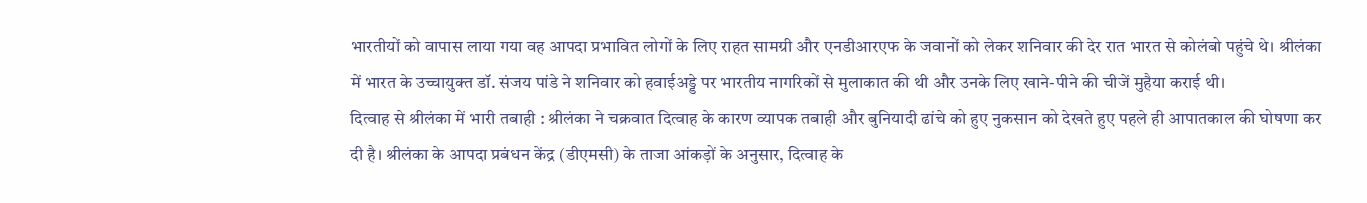भारतीयों को वापास लाया गया वह आपदा प्रभावित लोगों के लिए राहत सामग्री और एनडीआरएफ के जवानों को लेकर शनिवार की देर रात भारत से कोलंबो पहुंचे थे। श्रीलंका में भारत के उच्चायुक्त डॉ. संजय पांडे ने शनिवार को हवाईअड्डे पर भारतीय नागरिकों से मुलाकात की थी और उनके लिए खाने-पीने की चीजें मुहैया कराई थी।
दित्वाह से श्रीलंका में भारी तबाही : श्रीलंका ने चक्रवात दित्वाह के कारण व्यापक तबाही और बुनियादी ढांचे को हुए नुकसान को देखते हुए पहले ही आपातकाल की घोषणा कर दी है। श्रीलंका के आपदा प्रबंधन केंद्र (डीएमसी) के ताजा आंकड़ों के अनुसार, दित्वाह के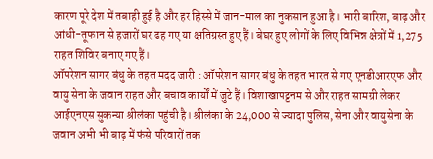कारण पूरे देश में तबाही हुई है और हर हिस्से में जान-माल का नुकसान हुआ है। भारी बारिश, बाढ़ और आंधी-तूफान से हजारों घर ढह गए या क्षतिग्रस्त हुए हैं। बेघर हुए लोगों के लिए विभिन्न क्षेत्रों में 1,275 राहत शिविर बनाए गए हैं।
ऑपरेशन सागर बंधु के तहत मदद जारी : ऑपरेशन सागर बंधु के तहत भारत से गए ए़नडीआरएफ और वायु सेना के जवान राहत और बचाव कार्यों में जुटे हैं। विशाखापट्टनम से और राहत सामग्री लेकर आईएनएस सुकन्या श्रीलंका पहुंची है। श्रीलंका के 24,000 से ज्यादा पुलिस, सेना और वायुसेना के जवान अभी भी बाढ़ में फंसे परिवारों तक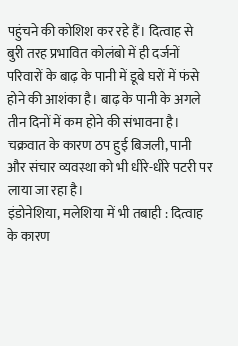पहुंचने की कोशिश कर रहे हैं। दित्वाह से बुरी तरह प्रभावित कोलंबो में ही दर्जनों परिवारों के बाढ़ के पानी में डूबे घरों में फंसे होने की आशंका है। बाढ़ के पानी के अगले तीन दिनों में कम होने की संभावना है। चक्रवात के कारण ठप हुई बिजली, पानी और संचार व्यवस्था को भी धीरे-धीरे पटरी पर लाया जा रहा है।
इंडोनेशिया, मलेशिया में भी तबाही : दित्वाह के कारण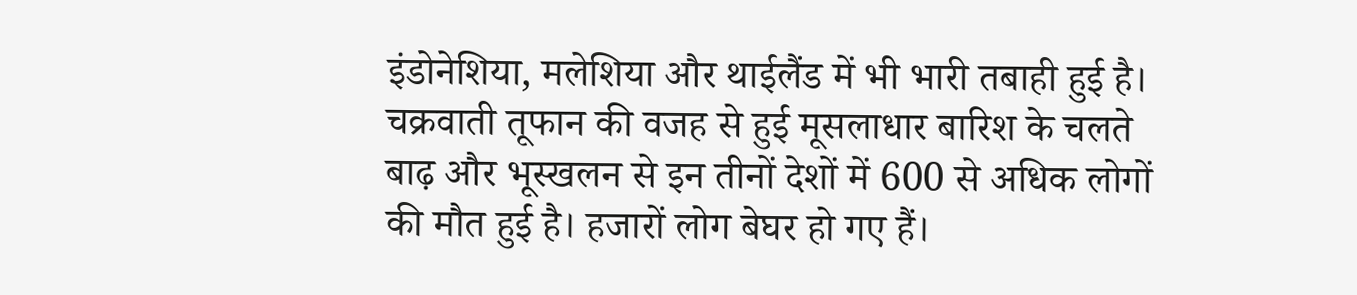इंडोनेशिया, मलेशिया और थाईलैंड में भी भारी तबाही हुई है। चक्रवाती तूफान की वजह से हुई मूसलाधार बारिश के चलते बाढ़ और भूस्खलन से इन तीनों देशों में 600 से अधिक लोगों की मौत हुई है। हजारों लोग बेघर हो गए हैं।